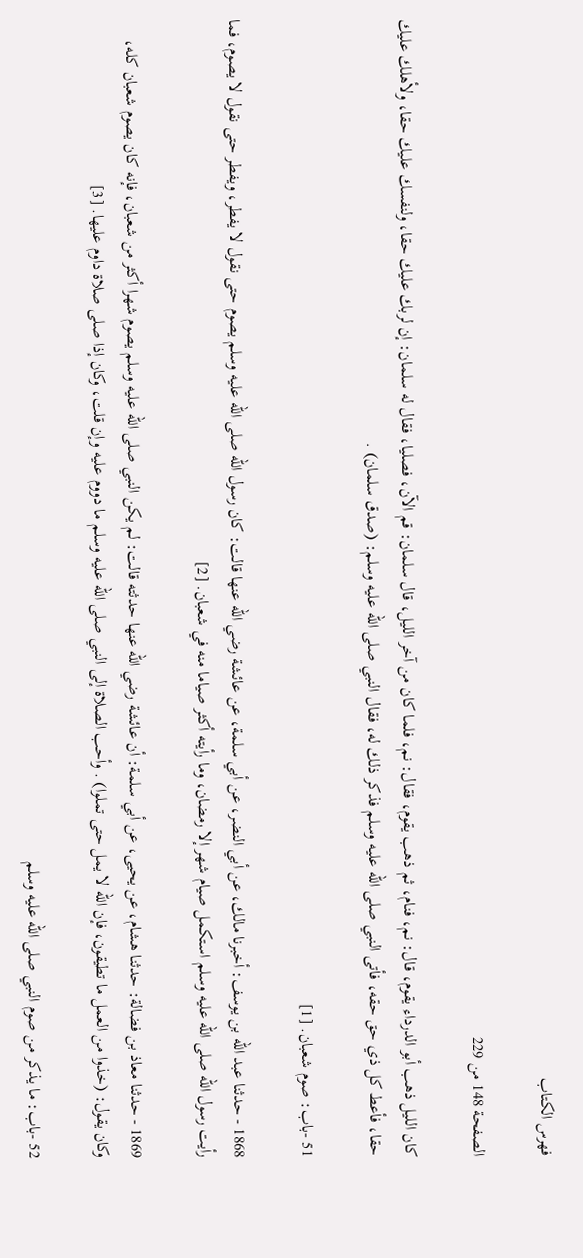فهرس الكتاب

الصفحة 148 من 229

كان الليل ذهب أبو الدرداء يقوم، قال: نم، فنام، ثم ذهب يقوم، فقال: نم، فلما كان من آخر الليل، قال سلمان: قم الآن، فصليا، فقال له سلمان: إن لربك عليك حقا، ولنفسك عليك حقا، ولأهلك عليك حقا، فأعط كل ذي حق حقه، فأتى النبي صلى الله عليه وسلم فذكر ذلك له، فقال النبي صلى الله عليه وسلم: (صدق سلمان) .

51 -باب: صوم شعبان. [1]

1868 - حدثنا عبد الله بن يوسف: أخبرنا مالك، عن أبي النضر، عن أبي سلمة، عن عائشة رضي الله عنها قالت: كان رسول الله صلى الله عليه وسلم يصوم حتى نقول لا يفطر، ويفطر حتى نقول لا يصوم، فما رأيت رسول الله صلى الله عليه وسلم استكمل صيام شهر إلا رمضان، وما رأيته أكثر صياما منه في شعبان. [2]

1869 - حدثنا معاذ بن فضالة: حدثنا هشام، عن يحيى، عن أبي سلمة: أن عائشة رضي الله عنها حدثته قالت: لم يكن النبي صلى الله عليه وسلم يصوم شهرا أكثر من شعبان، فإنه كان يصوم شعبان كله، وكان يقول: (خذوا من العمل ما تطيقون، فإن الله لا يمل حتى تملوا) . وأحب الصلاة إلى النبي صلى الله عليه وسلم ما دووم عليه وإن قلت، وكان إذا صلى صلاة داوم عليها. [3]

52 -باب: ما يذكر من صوم النبي صلى الله عليه وسلم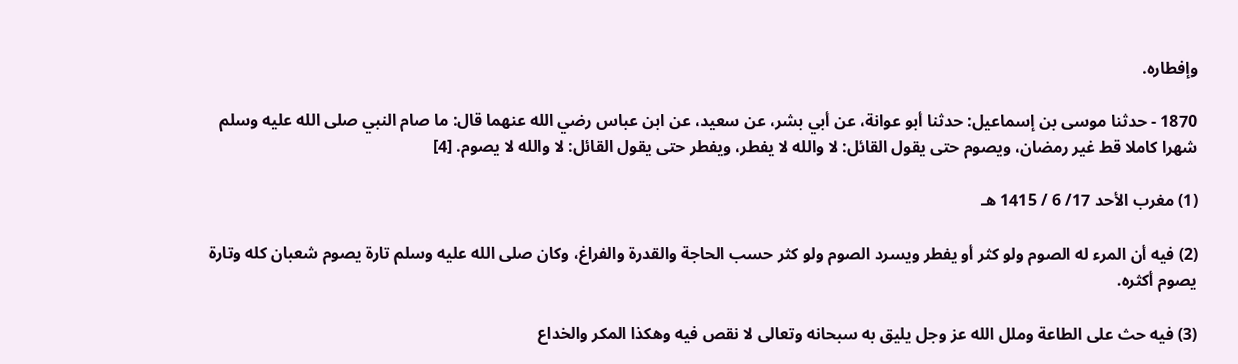وإفطاره.

1870 - حدثنا موسى بن إسماعيل: حدثنا أبو عوانة، عن أبي بشر، عن سعيد، عن ابن عباس رضي الله عنهما قال: ما صام النبي صلى الله عليه وسلم شهرا كاملا قط غير رمضان، ويصوم حتى يقول القائل: لا والله لا يفطر، ويفطر حتى يقول القائل: لا والله لا يصوم. [4]

(1) مغرب الأحد 17/ 6 / 1415 هـ

(2) فيه أن المرء له الصوم ولو كثر أو يفطر ويسرد الصوم ولو كثر حسب الحاجة والقدرة والفراغ، وكان صلى الله عليه وسلم تارة يصوم شعبان كله وتارة يصوم أكثره.

(3) فيه حث على الطاعة وملل الله عز وجل يليق به سبحانه وتعالى لا نقص فيه وهكذا المكر والخداع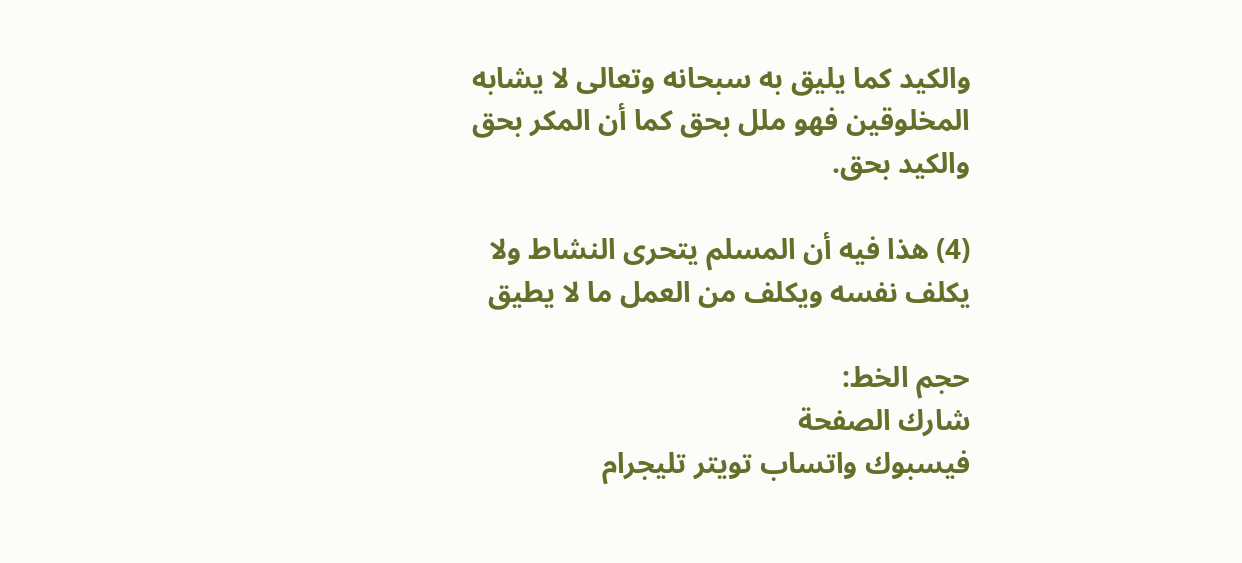والكيد كما يليق به سبحانه وتعالى لا يشابه المخلوقين فهو ملل بحق كما أن المكر بحق والكيد بحق.

(4) هذا فيه أن المسلم يتحرى النشاط ولا يكلف نفسه ويكلف من العمل ما لا يطيق

حجم الخط:
شارك الصفحة
فيسبوك واتساب تويتر تليجرام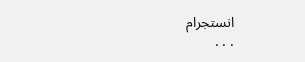انستجرام
. . .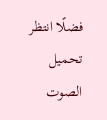فضلًا انتظر تحميل الصوت